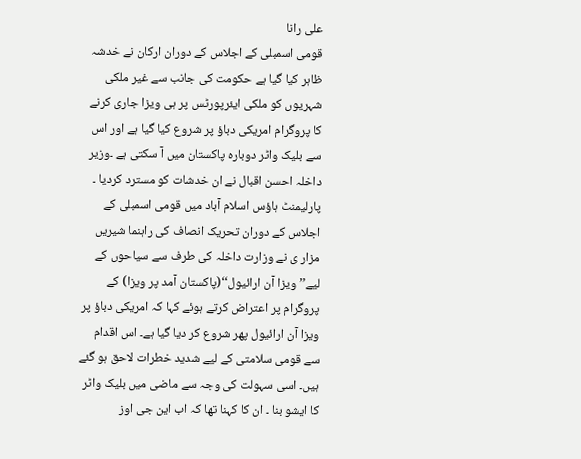علی رانا
قومی اسمبلی کے اجلاس کے دوران ارکان نے خدشہ ظاہر کیا گیا ہے حکومت کی جانب سے غیر ملکی شہریوں کو ملکی ایئرپورٹس پر ہی ویزا جاری کرنے کا پروگرام امریکی دباؤ پر شروع کیا گیا ہے اور اس سے بلیک واٹر دوبارہ پاکستان میں آ سکتی ہے ۔وزیر داخلہ احسن اقبال نے ان خدشات کو مسترد کردیا ۔
پارلیمنٹ ہاؤس اسلام آباد میں قومی اسمبلی کے اجلاس کے دوران تحریک انصاف کی راہنما شیریں مزار ی نے وزارت داخلہ کی طرف سے سیاحوں کے لیے’’ ویزا آن ارائیول‘‘(پاکستان آمد پر ویزا) کے پروگرام پر اعتراض کرتے ہوئے کہا کہ امریکی دباؤ پر ویزا آن ارائیول پھر شروع کر دیا گیا ہے۔ اس اقدام سے قومی سلامتی کے لیے شديد خطرات لاحق ہو گئے ہیں۔ اسی سہولت کی وجہ سے ماضی میں بلیک واٹر کا ایشو بنا ۔ ان کا کہنا تھا کہ اب این جی اوز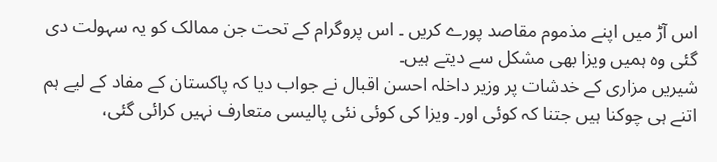اس آڑ میں اپنے مذموم مقاصد پورے کریں ۔ اس پروگرام کے تحت جن ممالک کو یہ سہولت دی گئی وہ ہمیں ویزا بھی مشکل سے دیتے ہیں۔
شیریں مزاری کے خدشات پر وزیر داخلہ احسن اقبال نے جواب دیا کہ پاکستان کے مفاد کے لیے ہم اتنے ہی چوکنا ہیں جتنا کہ کوئی اور۔ ویزا کی کوئی نئی پالیسی متعارف نہیں کرائی گئی،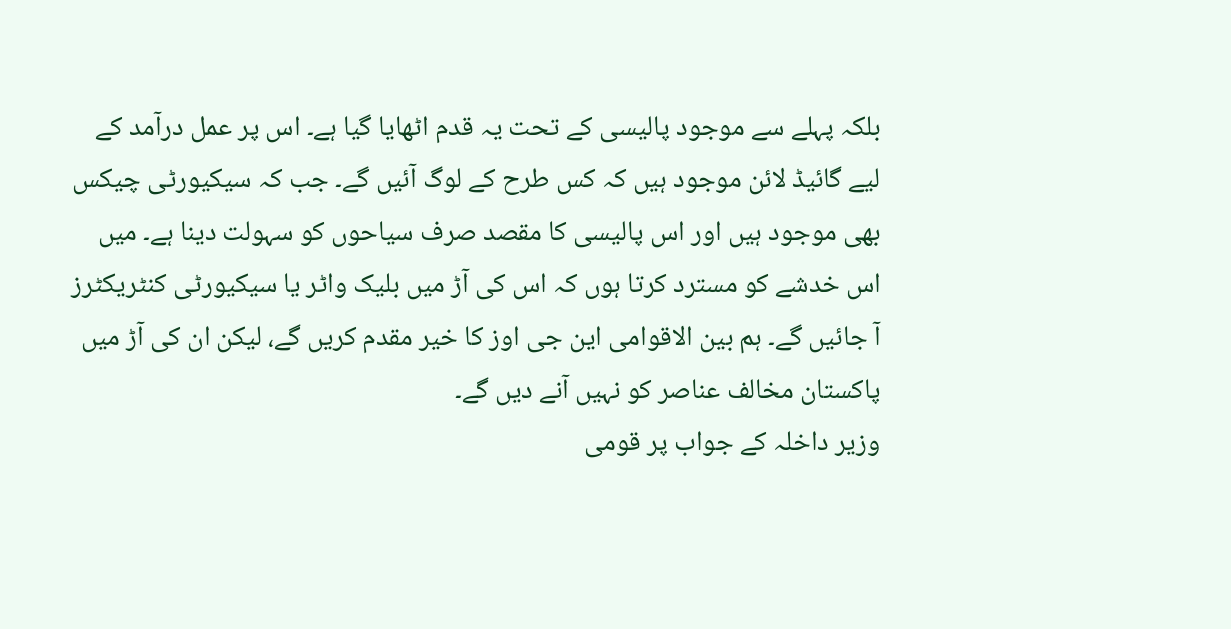بلکہ پہلے سے موجود پالیسی کے تحت یہ قدم اٹھایا گیا ہے۔ اس پر عمل درآمد کے لیے گائیڈ لائن موجود ہیں کہ کس طرح کے لوگ آئیں گے۔ جب کہ سیکیورٹی چیکس بھی موجود ہیں اور اس پالیسی کا مقصد صرف سیاحوں کو سہولت دینا ہے۔ میں اس خدشے کو مسترد کرتا ہوں کہ اس کی آڑ میں بلیک واٹر یا سیکیورٹی کنٹریکٹرز آ جائیں گے۔ ہم بین الاقوامی این جی اوز کا خیر مقدم کریں گے، لیکن ان کی آڑ میں پاکستان مخالف عناصر کو نہیں آنے دیں گے۔
وزیر داخلہ کے جواب پر قومی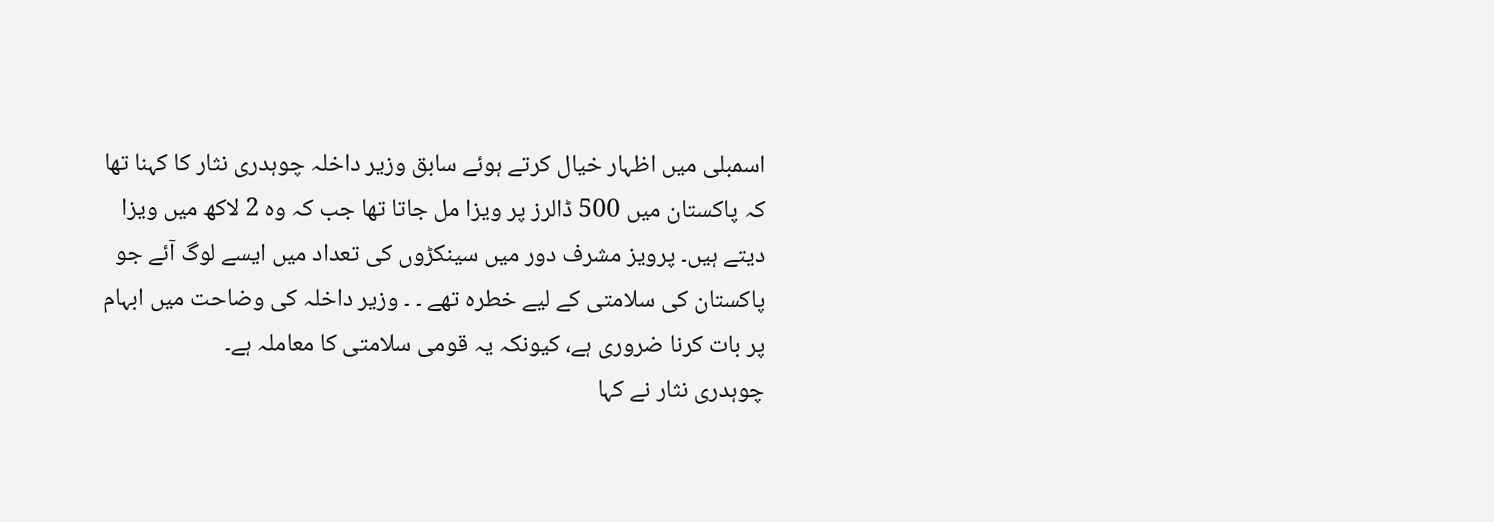اسمبلی میں اظہار خیال کرتے ہوئے سابق وزیر داخلہ چوہدری نثار کا کہنا تھا کہ پاکستان میں 500 ڈالرز پر ویزا مل جاتا تھا جب کہ وہ 2 لاکھ میں ویزا دیتے ہیں۔ پرویز مشرف دور میں سینکڑوں کی تعداد میں ایسے لوگ آئے جو پاکستان کی سلامتی کے لیے خطرہ تھے ۔ ۔ وزیر داخلہ کی وضاحت میں ابہام پر بات کرنا ضروری ہے، کیونکہ یہ قومی سلامتی کا معاملہ ہے۔
چوہدری نثار نے کہا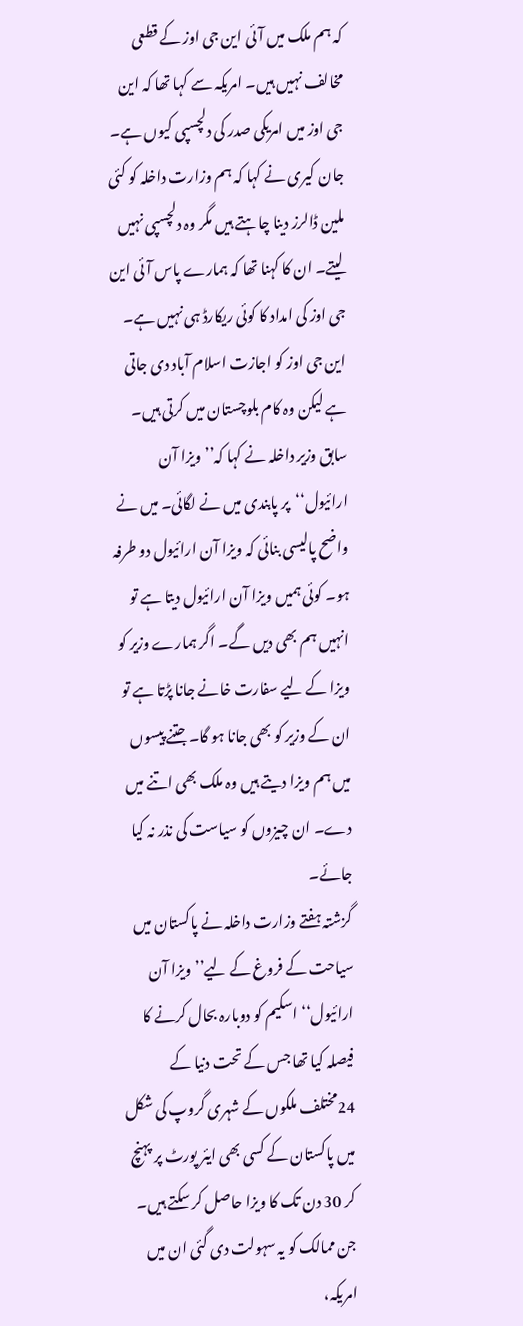کہ ہم ملک میں آئی این جی اوز کے قطعی مخالف نہیں ہیں۔ امریکہ سے کہا تھا کہ این جی اوز میں امریکی صدر کی دلچسپی کیوں ہے۔ جان کیری نے کہا کہ ہم وزارت داخلہ کو کئی ملین ڈالرز دینا چاہتے ہیں مگر وہ دلچسپی نہیں لیتے۔ ان کا کہنا تھا کہ ہمارے پاس آئی این جی اوز کی امداد کا کوئی ریکارڈ ہی نہیں ہے۔ این جی اوز کو اجازت اسلام آباد دی جاتی ہے لیکن وہ کام بلوچستان میں کرتی ہیں۔
سابق وزیر داخلہ نے کہا کہ’’ ویزا آن ارائیول‘‘پر پابندی میں نے لگائی۔ میں نے واضح پالیسی بنائی کہ ویزا آن ارائیول دو طرفہ ہو۔ کوئی ہمیں ویزا آن ارائیول دیتا ہے تو انہیں ہم بھی دیں گے۔ اگر ہمارے وزیر کو ویزا کے لیے سفارت خانے جانا پڑتا ہے تو ان کے وزیر کو بھی جانا ہو گا۔ جتنے پیسوں میں ہم ویزا دیتے ہیں وہ ملک بھی اتنے میں دے۔ ان چیزوں کو سیاست کی نذر نہ کیا جائے۔
گزشتہ ہفتے وزارت داخلہ نے پاکستان میں سیاحت کے فروغ کے لیے’’ ویزا آن ارائیول‘‘ اسکیم کو دوبارہ بحال کرنے کا فیصلہ کیا تھا جس کے تحت دنیا کے 24مختلف ملکوں کے شہری گروپ کی شکل میں پاکستان کے کسی بھی ایئر پورٹ پر پہنچ کر 30 دن تک کا ویزا حاصل کر سکتے ہیں۔ جن ممالک کو یہ سہولت دی گئی ان میں امریکہ،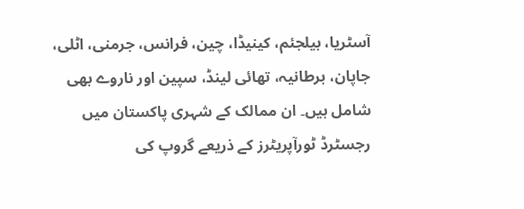آسٹریا، بیلجئم، کینیڈا، چین، فرانس، جرمنی، اٹلی، جاپان، برطانیہ، تھائی لینڈ، سپین اور ناروے بھی شامل ہیں۔ ان ممالک کے شہری پاکستان میں رجسٹرڈ ٹورآپریٹرز کے ذریعے گروپ کی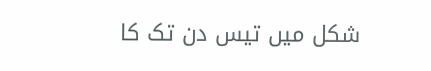شکل میں تیس دن تک کا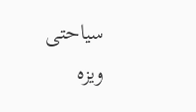سیاحتی ویزہ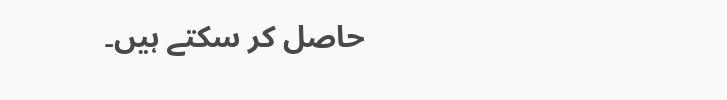حاصل کر سکتے ہیں۔